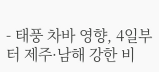- 태풍 차바 영향, 4일부터 제주·남해 강한 비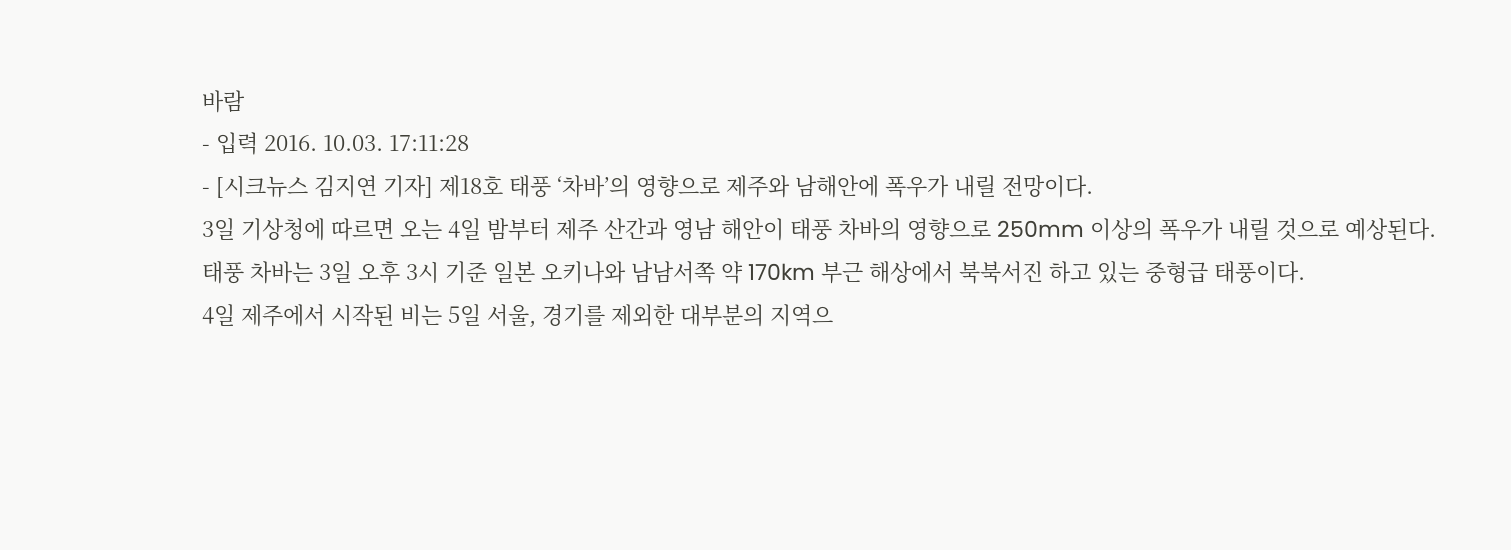바람
- 입력 2016. 10.03. 17:11:28
- [시크뉴스 김지연 기자] 제18호 태풍 ‘차바’의 영향으로 제주와 남해안에 폭우가 내릴 전망이다.
3일 기상청에 따르면 오는 4일 밤부터 제주 산간과 영남 해안이 태풍 차바의 영향으로 250mm 이상의 폭우가 내릴 것으로 예상된다.
태풍 차바는 3일 오후 3시 기준 일본 오키나와 남남서쪽 약 170km 부근 해상에서 북북서진 하고 있는 중형급 태풍이다.
4일 제주에서 시작된 비는 5일 서울, 경기를 제외한 대부분의 지역으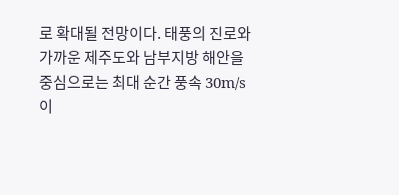로 확대될 전망이다. 태풍의 진로와 가까운 제주도와 남부지방 해안을 중심으로는 최대 순간 풍속 30m/s 이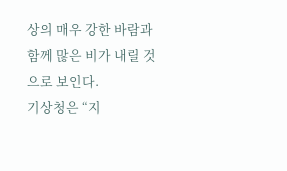상의 매우 강한 바람과 함께 많은 비가 내릴 것으로 보인다.
기상청은 “지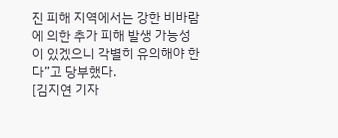진 피해 지역에서는 강한 비바람에 의한 추가 피해 발생 가능성이 있겠으니 각별히 유의해야 한다”고 당부했다.
[김지연 기자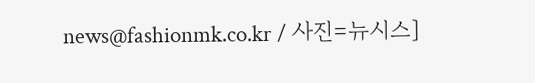news@fashionmk.co.kr / 사진=뉴시스]